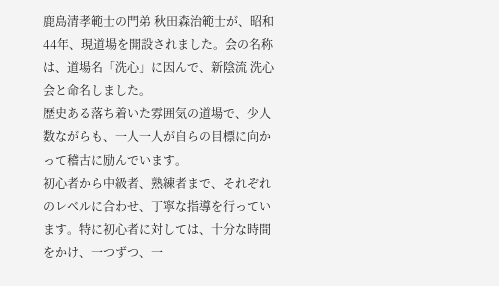鹿島清孝範士の門弟 秋田森治範士が、昭和44年、現道場を開設されました。会の名称は、道場名「洗心」に因んで、新陰流 洗心会と命名しました。
歴史ある落ち着いた雰囲気の道場で、少人数ながらも、一人一人が自らの目標に向かって稽古に励んでいます。
初心者から中級者、熟練者まで、それぞれのレベルに合わせ、丁寧な指導を行っています。特に初心者に対しては、十分な時間をかけ、一つずつ、一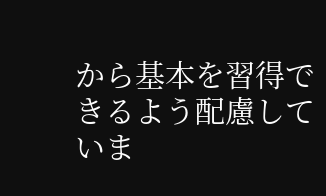から基本を習得できるよう配慮していま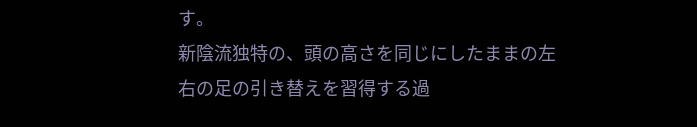す。
新陰流独特の、頭の高さを同じにしたままの左右の足の引き替えを習得する過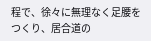程で、徐々に無理なく足腰をつくり、居合道の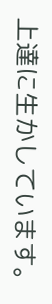上達に生かしています。